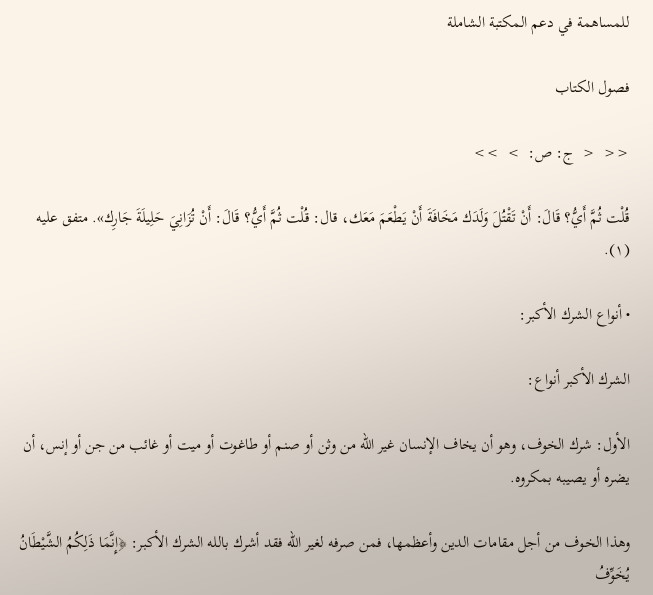للمساهمة في دعم المكتبة الشاملة

فصول الكتاب

<<  <  ج: ص:  >  >>

قُلْت ثُمَّ أَيُّ؟ قَالَ: أَنْ تَقْتُلَ وَلَدَك مَخَافَةَ أَنْ يَطْعَمَ مَعَك، قال: قُلْت ثُمَّ أَيُّ؟ قَالَ: أَنْ تُزَانِيَ حَلِيلَةَ جَارِك». متفق عليه (١).

• أنواع الشرك الأكبر:

الشرك الأكبر أنواع:

الأول: شرك الخوف، وهو أن يخاف الإنسان غير الله من وثن أو صنم أو طاغوت أو ميت أو غائب من جن أو إنس، أن يضره أو يصيبه بمكروه.

وهذا الخوف من أجل مقامات الدين وأعظمها، فمن صرفه لغير الله فقد أشرك بالله الشرك الأكبر: ﴿إِنَّمَا ذَلِكُمُ الشَّيْطَانُ يُخَوِّفُ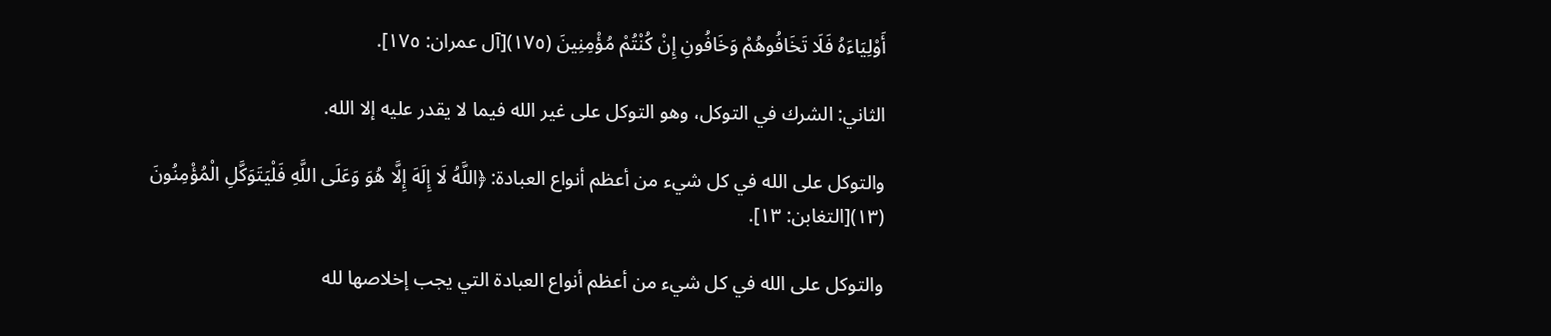أَوْلِيَاءَهُ فَلَا تَخَافُوهُمْ وَخَافُونِ إِنْ كُنْتُمْ مُؤْمِنِينَ (١٧٥)[آل عمران: ١٧٥].

الثاني: الشرك في التوكل، وهو التوكل على غير الله فيما لا يقدر عليه إلا الله.

والتوكل على الله في كل شيء من أعظم أنواع العبادة: ﴿اللَّهُ لَا إِلَهَ إِلَّا هُوَ وَعَلَى اللَّهِ فَلْيَتَوَكَّلِ الْمُؤْمِنُونَ (١٣)[التغابن: ١٣].

والتوكل على الله في كل شيء من أعظم أنواع العبادة التي يجب إخلاصها لله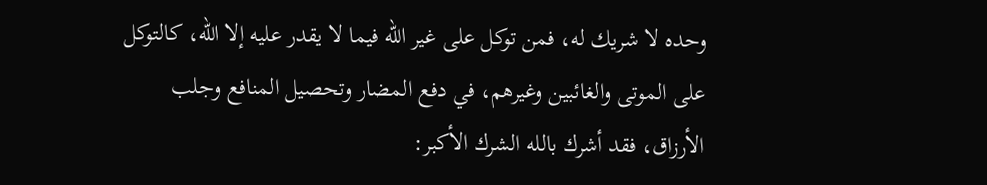وحده لا شريك له، فمن توكل على غير الله فيما لا يقدر عليه إلا الله، كالتوكل على الموتى والغائبين وغيرهم، في دفع المضار وتحصيل المنافع وجلب الأرزاق، فقد أشرك بالله الشرك الأكبر: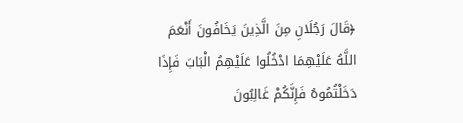﴿قَالَ رَجُلَانِ مِنَ الَّذِينَ يَخَافُونَ أَنْعَمَ اللَّهُ عَلَيْهِمَا ادْخُلُوا عَلَيْهِمُ الْبَابَ فَإِذَا دَخَلْتُمُوهُ فَإِنَّكُمْ غَالِبُونَ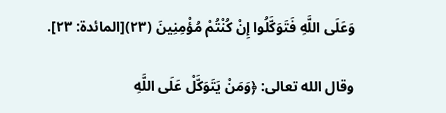وَعَلَى اللَّهِ فَتَوَكَّلُوا إِنْ كُنْتُمْ مُؤْمِنِينَ (٢٣)[المائدة: ٢٣].

وقال الله تعالى: ﴿وَمَنْ يَتَوَكَّلْ عَلَى اللَّهِ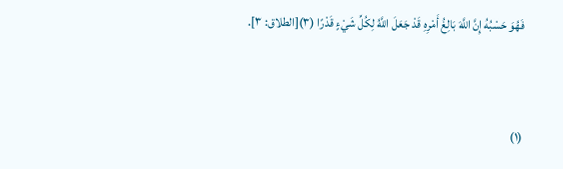فَهُوَ حَسْبُهُ إِنَّ اللَّهَ بَالِغُ أَمْرِهِ قَدْ جَعَلَ اللَّهُ لِكُلِّ شَيْءٍ قَدْرًا (٣)[الطلاق: ٣].


(١)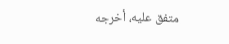متفق عليه، أخرجه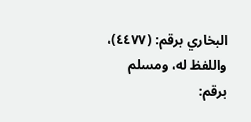البخاري برقم: (٤٤٧٧)، واللفظ له، ومسلم برقم: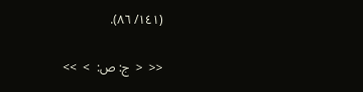(١٤١/ ٨٦).

<<  <  ج: ص:  >  >>